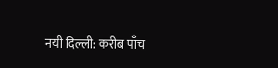नयी दिल्ली: करीब पाँच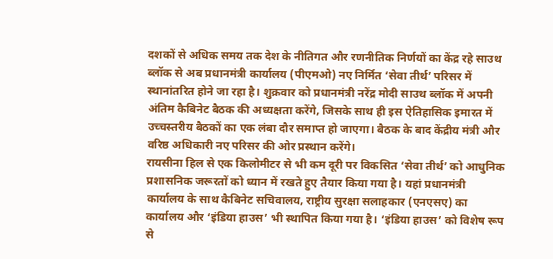दशकों से अधिक समय तक देश के नीतिगत और रणनीतिक निर्णयों का केंद्र रहे साउथ ब्लॉक से अब प्रधानमंत्री कार्यालय (पीएमओ) नए निर्मित ‘सेवा तीर्थ’ परिसर में स्थानांतरित होने जा रहा है। शुक्रवार को प्रधानमंत्री नरेंद्र मोदी साउथ ब्लॉक में अपनी अंतिम कैबिनेट बैठक की अध्यक्षता करेंगे, जिसके साथ ही इस ऐतिहासिक इमारत में उच्चस्तरीय बैठकों का एक लंबा दौर समाप्त हो जाएगा। बैठक के बाद केंद्रीय मंत्री और वरिष्ठ अधिकारी नए परिसर की ओर प्रस्थान करेंगे।
रायसीना हिल से एक किलोमीटर से भी कम दूरी पर विकसित ‘सेवा तीर्थ’ को आधुनिक प्रशासनिक जरूरतों को ध्यान में रखते हुए तैयार किया गया है। यहां प्रधानमंत्री कार्यालय के साथ कैबिनेट सचिवालय, राष्ट्रीय सुरक्षा सलाहकार (एनएसए) का कार्यालय और ‘इंडिया हाउस’ भी स्थापित किया गया है। ‘इंडिया हाउस’ को विशेष रूप से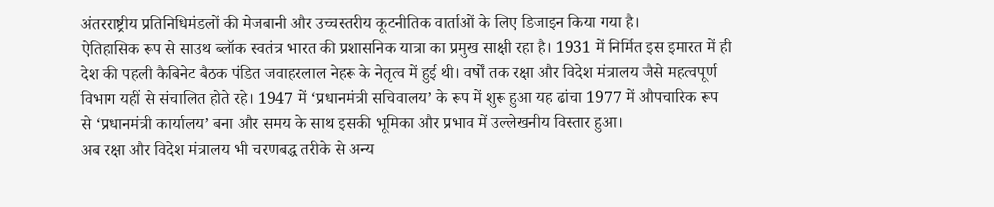अंतरराष्ट्रीय प्रतिनिधिमंडलों की मेजबानी और उच्चस्तरीय कूटनीतिक वार्ताओं के लिए डिजाइन किया गया है।
ऐतिहासिक रूप से साउथ ब्लॉक स्वतंत्र भारत की प्रशासनिक यात्रा का प्रमुख साक्षी रहा है। 1931 में निर्मित इस इमारत में ही देश की पहली कैबिनेट बैठक पंडित जवाहरलाल नेहरू के नेतृत्व में हुई थी। वर्षों तक रक्षा और विदेश मंत्रालय जैसे महत्वपूर्ण विभाग यहीं से संचालित होते रहे। 1947 में ‘प्रधानमंत्री सचिवालय’ के रूप में शुरू हुआ यह ढांचा 1977 में औपचारिक रूप से ‘प्रधानमंत्री कार्यालय’ बना और समय के साथ इसकी भूमिका और प्रभाव में उल्लेखनीय विस्तार हुआ।
अब रक्षा और विदेश मंत्रालय भी चरणबद्ध तरीके से अन्य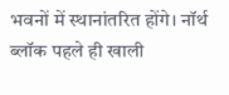भवनों में स्थानांतरित होंगे। नॉर्थ ब्लॉक पहले ही खाली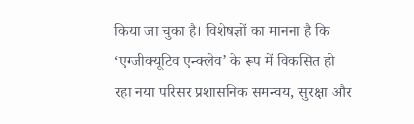किया जा चुका है। विशेषज्ञों का मानना है कि ‘एग्जीक्यूटिव एन्क्लेव’ के रूप में विकसित हो रहा नया परिसर प्रशासनिक समन्वय, सुरक्षा और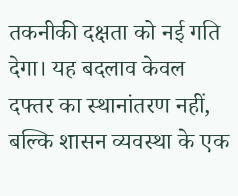तकनीकी दक्षता को नई गति देगा। यह बदलाव केवल दफ्तर का स्थानांतरण नहीं, बल्कि शासन व्यवस्था के एक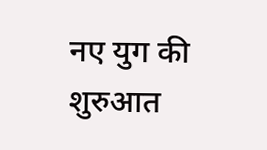नए युग की शुरुआत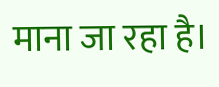माना जा रहा है।